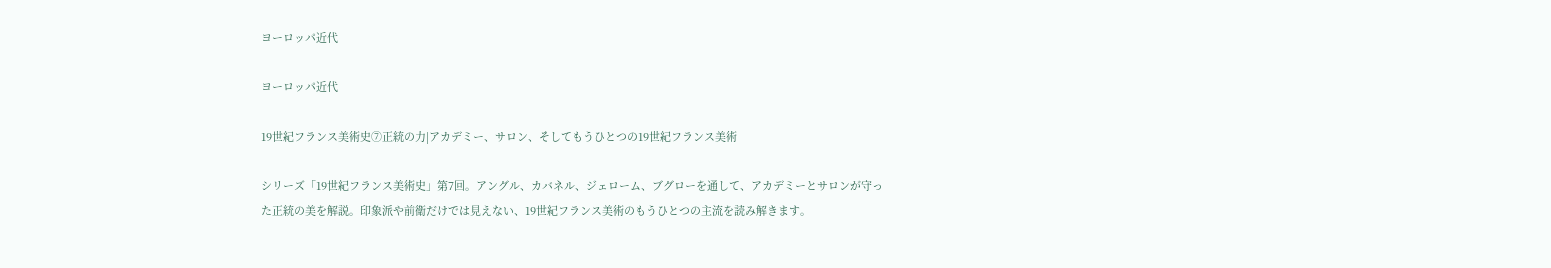ヨーロッパ近代

ヨーロッパ近代

19世紀フランス美術史⑦正統の力|アカデミー、サロン、そしてもうひとつの19世紀フランス美術

シリーズ「19世紀フランス美術史」第7回。アングル、カバネル、ジェローム、ブグローを通して、アカデミーとサロンが守った正統の美を解説。印象派や前衛だけでは見えない、19世紀フランス美術のもうひとつの主流を読み解きます。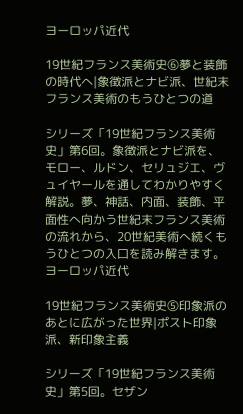ヨーロッパ近代

19世紀フランス美術史⑥夢と装飾の時代へ|象徴派とナビ派、世紀末フランス美術のもうひとつの道

シリーズ「19世紀フランス美術史」第6回。象徴派とナビ派を、モロー、ルドン、セリュジエ、ヴュイヤールを通してわかりやすく解説。夢、神話、内面、装飾、平面性へ向かう世紀末フランス美術の流れから、20世紀美術へ続くもうひとつの入口を読み解きます。
ヨーロッパ近代

19世紀フランス美術史⑤印象派のあとに広がった世界|ポスト印象派、新印象主義

シリーズ「19世紀フランス美術史」第5回。セザン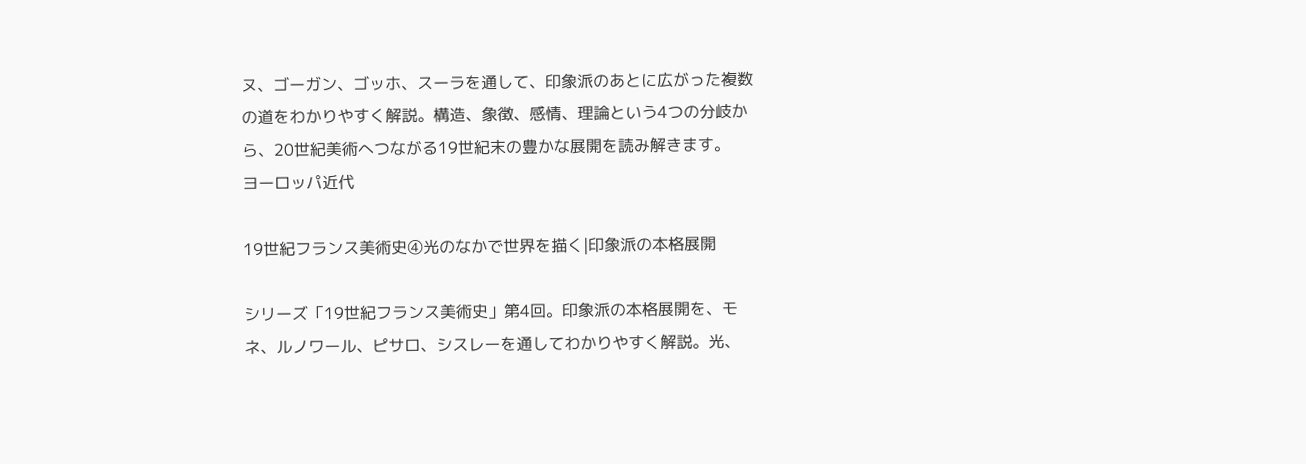ヌ、ゴーガン、ゴッホ、スーラを通して、印象派のあとに広がった複数の道をわかりやすく解説。構造、象徴、感情、理論という4つの分岐から、20世紀美術へつながる19世紀末の豊かな展開を読み解きます。
ヨーロッパ近代

19世紀フランス美術史④光のなかで世界を描く|印象派の本格展開

シリーズ「19世紀フランス美術史」第4回。印象派の本格展開を、モネ、ルノワール、ピサロ、シスレーを通してわかりやすく解説。光、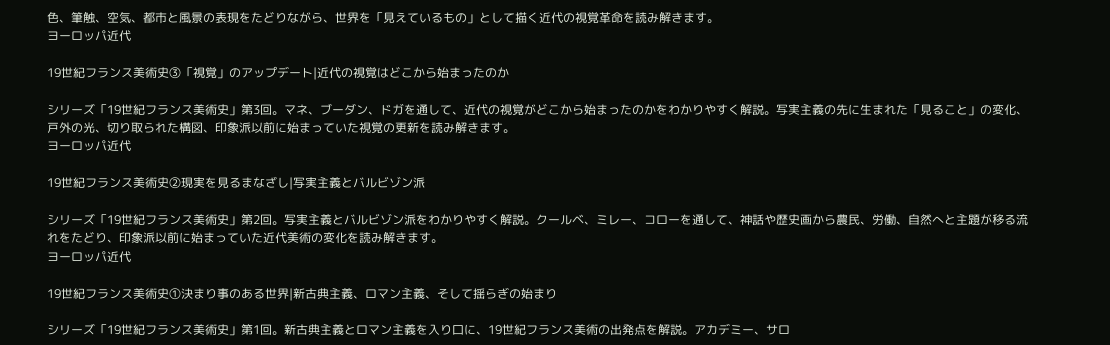色、筆触、空気、都市と風景の表現をたどりながら、世界を「見えているもの」として描く近代の視覚革命を読み解きます。
ヨーロッパ近代

19世紀フランス美術史③「視覚」のアップデート|近代の視覚はどこから始まったのか

シリーズ「19世紀フランス美術史」第3回。マネ、ブーダン、ドガを通して、近代の視覚がどこから始まったのかをわかりやすく解説。写実主義の先に生まれた「見ること」の変化、戸外の光、切り取られた構図、印象派以前に始まっていた視覚の更新を読み解きます。
ヨーロッパ近代

19世紀フランス美術史②現実を見るまなざし|写実主義とバルビゾン派

シリーズ「19世紀フランス美術史」第2回。写実主義とバルビゾン派をわかりやすく解説。クールベ、ミレー、コローを通して、神話や歴史画から農民、労働、自然へと主題が移る流れをたどり、印象派以前に始まっていた近代美術の変化を読み解きます。
ヨーロッパ近代

19世紀フランス美術史①決まり事のある世界|新古典主義、ロマン主義、そして揺らぎの始まり

シリーズ「19世紀フランス美術史」第1回。新古典主義とロマン主義を入り口に、19世紀フランス美術の出発点を解説。アカデミー、サロ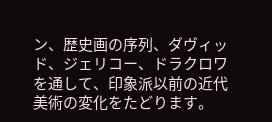ン、歴史画の序列、ダヴィッド、ジェリコー、ドラクロワを通して、印象派以前の近代美術の変化をたどります。